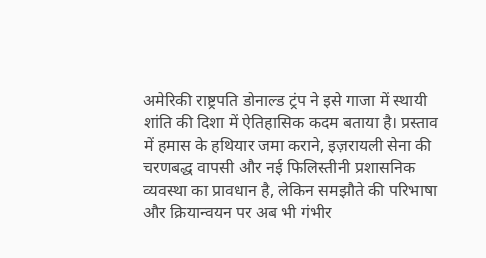अमेरिकी राष्ट्रपति डोनाल्ड ट्रंप ने इसे गाजा में स्थायी शांति की दिशा में ऐतिहासिक कदम बताया है। प्रस्ताव में हमास के हथियार जमा कराने, इज़रायली सेना की चरणबद्ध वापसी और नई फिलिस्तीनी प्रशासनिक व्यवस्था का प्रावधान है, लेकिन समझौते की परिभाषा और क्रियान्वयन पर अब भी गंभीर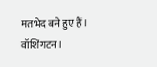मतभेद बने हुए हैं।
वॉशिंगटन।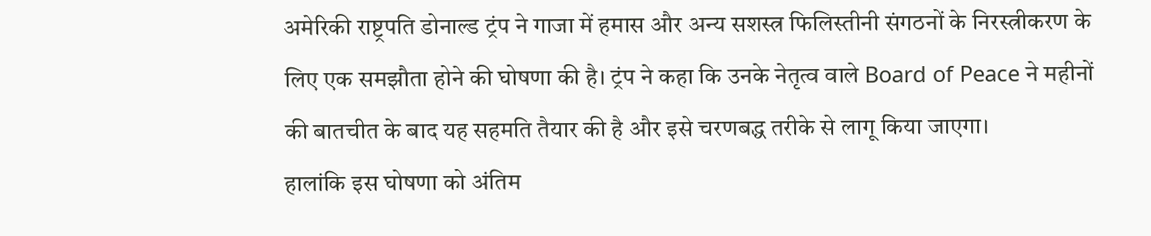अमेरिकी राष्ट्रपति डोनाल्ड ट्रंप ने गाजा में हमास और अन्य सशस्त्र फिलिस्तीनी संगठनों के निरस्त्रीकरण के लिए एक समझौता होने की घोषणा की है। ट्रंप ने कहा कि उनके नेतृत्व वाले Board of Peace ने महीनों की बातचीत के बाद यह सहमति तैयार की है और इसे चरणबद्ध तरीके से लागू किया जाएगा।
हालांकि इस घोषणा को अंतिम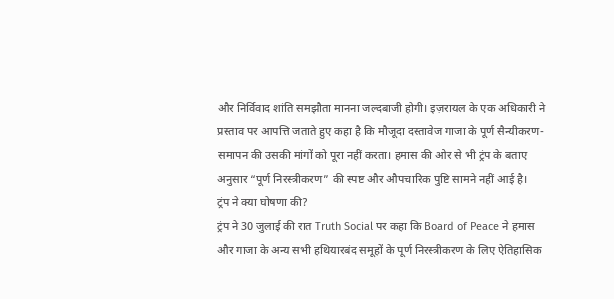और निर्विवाद शांति समझौता मानना जल्दबाजी होगी। इज़रायल के एक अधिकारी ने प्रस्ताव पर आपत्ति जताते हुए कहा है कि मौजूदा दस्तावेज गाजा के पूर्ण सैन्यीकरण-समापन की उसकी मांगों को पूरा नहीं करता। हमास की ओर से भी ट्रंप के बताए अनुसार “पूर्ण निरस्त्रीकरण” की स्पष्ट और औपचारिक पुष्टि सामने नहीं आई है।
ट्रंप ने क्या घोषणा की?
ट्रंप ने 30 जुलाई की रात Truth Social पर कहा कि Board of Peace ने हमास और गाजा के अन्य सभी हथियारबंद समूहों के पूर्ण निरस्त्रीकरण के लिए ऐतिहासिक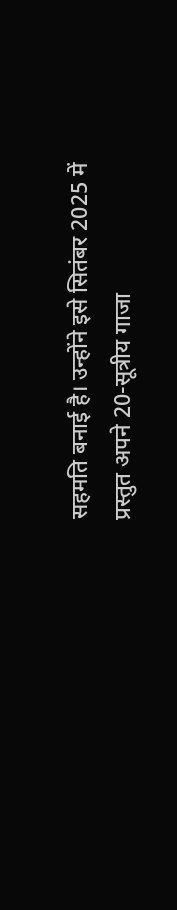सहमति बनाई है। उन्होंने इसे सितंबर 2025 में प्रस्तुत अपने 20-सूत्रीय गाजा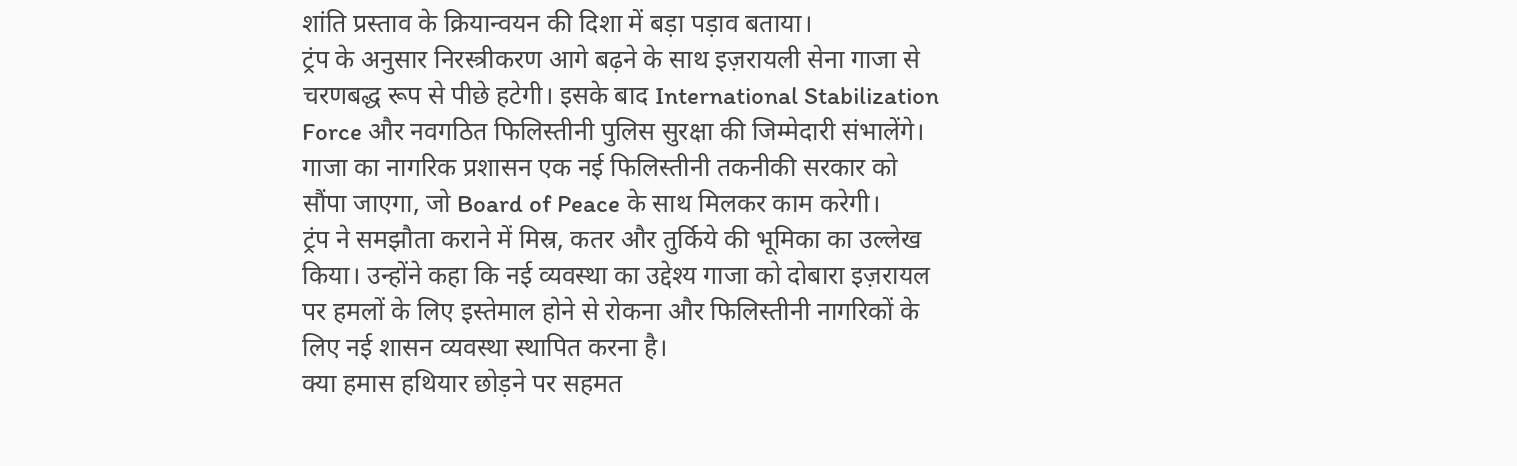शांति प्रस्ताव के क्रियान्वयन की दिशा में बड़ा पड़ाव बताया।
ट्रंप के अनुसार निरस्त्रीकरण आगे बढ़ने के साथ इज़रायली सेना गाजा से चरणबद्ध रूप से पीछे हटेगी। इसके बाद International Stabilization Force और नवगठित फिलिस्तीनी पुलिस सुरक्षा की जिम्मेदारी संभालेंगे। गाजा का नागरिक प्रशासन एक नई फिलिस्तीनी तकनीकी सरकार को सौंपा जाएगा, जो Board of Peace के साथ मिलकर काम करेगी।
ट्रंप ने समझौता कराने में मिस्र, कतर और तुर्किये की भूमिका का उल्लेख किया। उन्होंने कहा कि नई व्यवस्था का उद्देश्य गाजा को दोबारा इज़रायल पर हमलों के लिए इस्तेमाल होने से रोकना और फिलिस्तीनी नागरिकों के लिए नई शासन व्यवस्था स्थापित करना है।
क्या हमास हथियार छोड़ने पर सहमत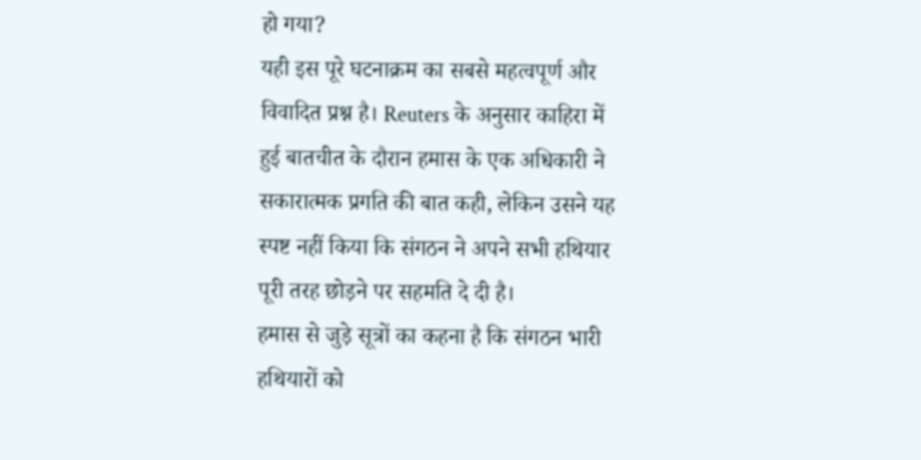हो गया?
यही इस पूरे घटनाक्रम का सबसे महत्वपूर्ण और विवादित प्रश्न है। Reuters के अनुसार काहिरा में हुई बातचीत के दौरान हमास के एक अधिकारी ने सकारात्मक प्रगति की बात कही, लेकिन उसने यह स्पष्ट नहीं किया कि संगठन ने अपने सभी हथियार पूरी तरह छोड़ने पर सहमति दे दी है।
हमास से जुड़े सूत्रों का कहना है कि संगठन भारी हथियारों को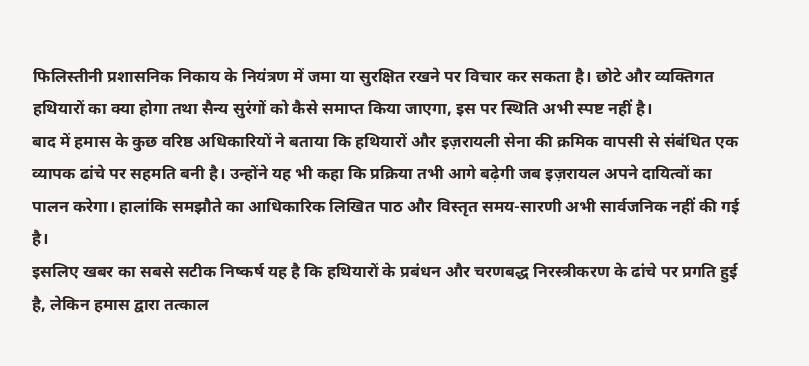फिलिस्तीनी प्रशासनिक निकाय के नियंत्रण में जमा या सुरक्षित रखने पर विचार कर सकता है। छोटे और व्यक्तिगत हथियारों का क्या होगा तथा सैन्य सुरंगों को कैसे समाप्त किया जाएगा, इस पर स्थिति अभी स्पष्ट नहीं है।
बाद में हमास के कुछ वरिष्ठ अधिकारियों ने बताया कि हथियारों और इज़रायली सेना की क्रमिक वापसी से संबंधित एक व्यापक ढांचे पर सहमति बनी है। उन्होंने यह भी कहा कि प्रक्रिया तभी आगे बढ़ेगी जब इज़रायल अपने दायित्वों का पालन करेगा। हालांकि समझौते का आधिकारिक लिखित पाठ और विस्तृत समय-सारणी अभी सार्वजनिक नहीं की गई है।
इसलिए खबर का सबसे सटीक निष्कर्ष यह है कि हथियारों के प्रबंधन और चरणबद्ध निरस्त्रीकरण के ढांचे पर प्रगति हुई है, लेकिन हमास द्वारा तत्काल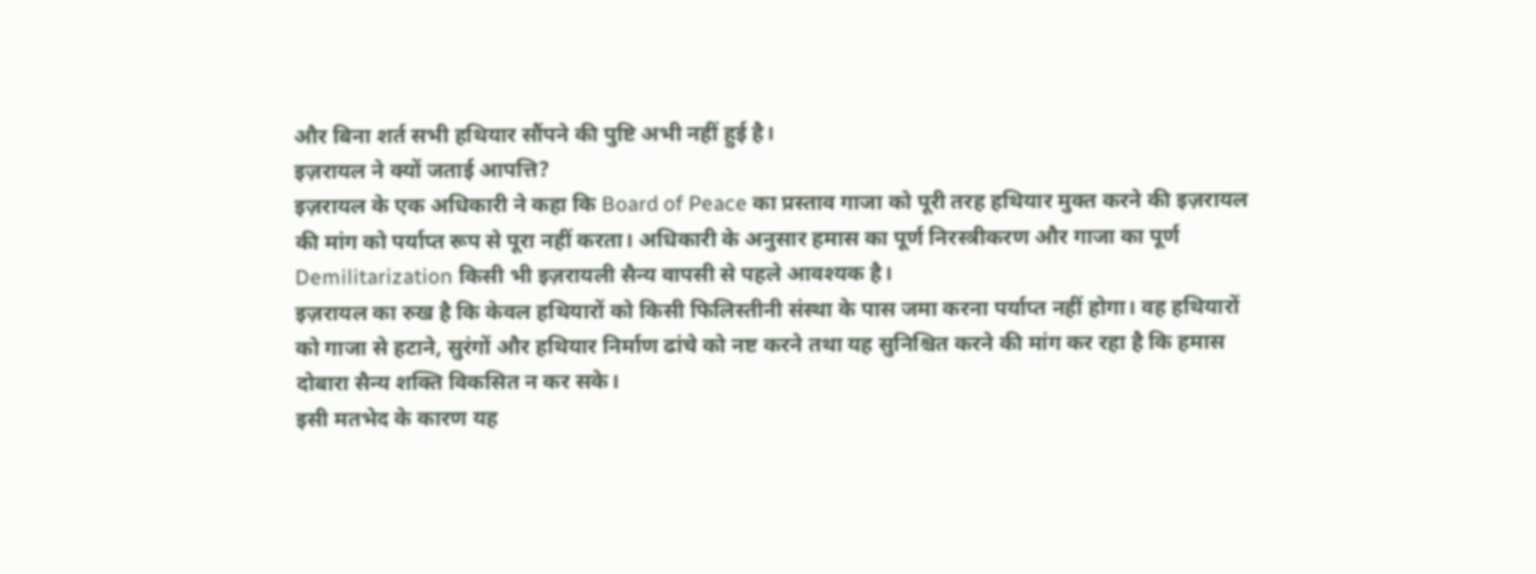और बिना शर्त सभी हथियार सौंपने की पुष्टि अभी नहीं हुई है।
इज़रायल ने क्यों जताई आपत्ति?
इज़रायल के एक अधिकारी ने कहा कि Board of Peace का प्रस्ताव गाजा को पूरी तरह हथियार मुक्त करने की इज़रायल की मांग को पर्याप्त रूप से पूरा नहीं करता। अधिकारी के अनुसार हमास का पूर्ण निरस्त्रीकरण और गाजा का पूर्ण Demilitarization किसी भी इज़रायली सैन्य वापसी से पहले आवश्यक है।
इज़रायल का रुख है कि केवल हथियारों को किसी फिलिस्तीनी संस्था के पास जमा करना पर्याप्त नहीं होगा। वह हथियारों को गाजा से हटाने, सुरंगों और हथियार निर्माण ढांचे को नष्ट करने तथा यह सुनिश्चित करने की मांग कर रहा है कि हमास दोबारा सैन्य शक्ति विकसित न कर सके।
इसी मतभेद के कारण यह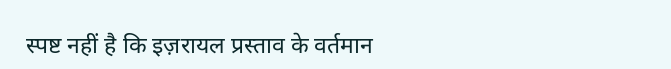स्पष्ट नहीं है कि इज़रायल प्रस्ताव के वर्तमान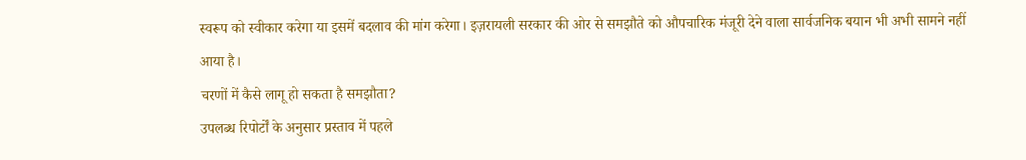स्वरूप को स्वीकार करेगा या इसमें बदलाव की मांग करेगा। इज़रायली सरकार की ओर से समझौते को औपचारिक मंजूरी देने वाला सार्वजनिक बयान भी अभी सामने नहीं आया है।
चरणों में कैसे लागू हो सकता है समझौता?
उपलब्ध रिपोर्टों के अनुसार प्रस्ताव में पहले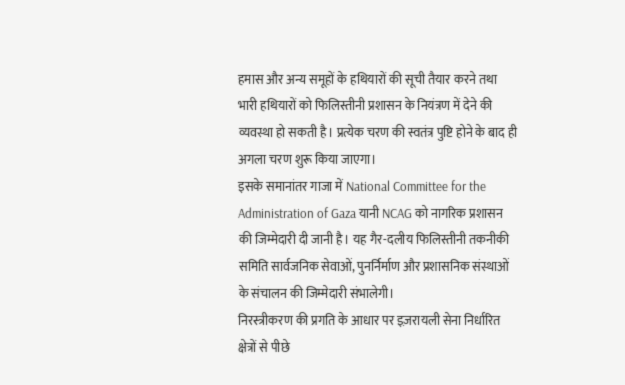हमास और अन्य समूहों के हथियारों की सूची तैयार करने तथा भारी हथियारों को फिलिस्तीनी प्रशासन के नियंत्रण में देने की व्यवस्था हो सकती है। प्रत्येक चरण की स्वतंत्र पुष्टि होने के बाद ही अगला चरण शुरू किया जाएगा।
इसके समानांतर गाजा में National Committee for the Administration of Gaza यानी NCAG को नागरिक प्रशासन की जिम्मेदारी दी जानी है। यह गैर-दलीय फिलिस्तीनी तकनीकी समिति सार्वजनिक सेवाओं, पुनर्निर्माण और प्रशासनिक संस्थाओं के संचालन की जिम्मेदारी संभालेगी।
निरस्त्रीकरण की प्रगति के आधार पर इज़रायली सेना निर्धारित क्षेत्रों से पीछे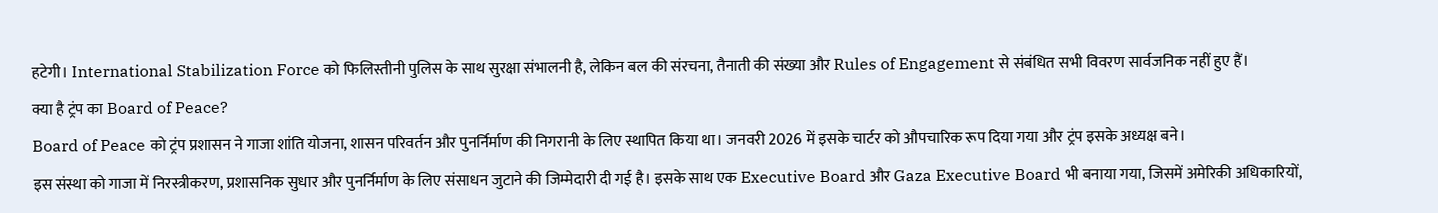हटेगी। International Stabilization Force को फिलिस्तीनी पुलिस के साथ सुरक्षा संभालनी है, लेकिन बल की संरचना, तैनाती की संख्या और Rules of Engagement से संबंधित सभी विवरण सार्वजनिक नहीं हुए हैं।
क्या है ट्रंप का Board of Peace?
Board of Peace को ट्रंप प्रशासन ने गाजा शांति योजना, शासन परिवर्तन और पुनर्निर्माण की निगरानी के लिए स्थापित किया था। जनवरी 2026 में इसके चार्टर को औपचारिक रूप दिया गया और ट्रंप इसके अध्यक्ष बने।
इस संस्था को गाजा में निरस्त्रीकरण, प्रशासनिक सुधार और पुनर्निर्माण के लिए संसाधन जुटाने की जिम्मेदारी दी गई है। इसके साथ एक Executive Board और Gaza Executive Board भी बनाया गया, जिसमें अमेरिकी अधिकारियों,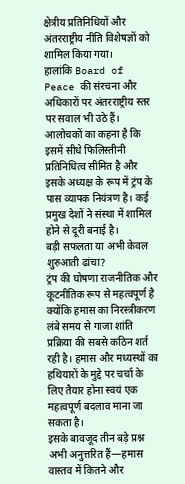क्षेत्रीय प्रतिनिधियों और अंतरराष्ट्रीय नीति विशेषज्ञों को शामिल किया गया।
हालांकि Board of Peace की संरचना और अधिकारों पर अंतरराष्ट्रीय स्तर पर सवाल भी उठे हैं। आलोचकों का कहना है कि इसमें सीधे फिलिस्तीनी प्रतिनिधित्व सीमित है और इसके अध्यक्ष के रूप में ट्रंप के पास व्यापक नियंत्रण है। कई प्रमुख देशों ने संस्था में शामिल होने से दूरी बनाई है।
बड़ी सफलता या अभी केवल शुरुआती ढांचा?
ट्रंप की घोषणा राजनीतिक और कूटनीतिक रूप से महत्वपूर्ण है क्योंकि हमास का निरस्त्रीकरण लंबे समय से गाजा शांति प्रक्रिया की सबसे कठिन शर्त रही है। हमास और मध्यस्थों का हथियारों के मुद्दे पर चर्चा के लिए तैयार होना स्वयं एक महत्वपूर्ण बदलाव माना जा सकता है।
इसके बावजूद तीन बड़े प्रश्न अभी अनुत्तरित हैं—हमास वास्तव में कितने और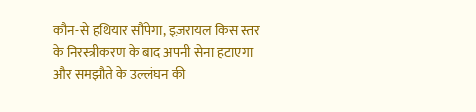कौन-से हथियार सौंपेगा, इज़रायल किस स्तर के निरस्त्रीकरण के बाद अपनी सेना हटाएगा और समझौते के उल्लंघन की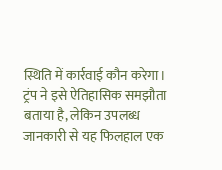स्थिति में कार्रवाई कौन करेगा।
ट्रंप ने इसे ऐतिहासिक समझौता बताया है, लेकिन उपलब्ध जानकारी से यह फिलहाल एक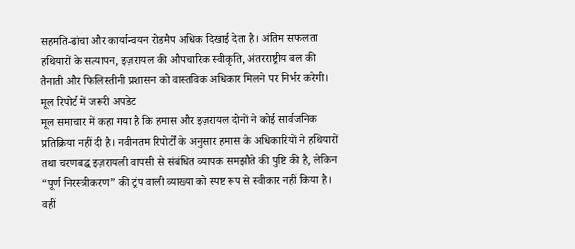सहमति-ढांचा और कार्यान्वयन रोडमैप अधिक दिखाई देता है। अंतिम सफलता हथियारों के सत्यापन, इज़रायल की औपचारिक स्वीकृति, अंतरराष्ट्रीय बल की तैनाती और फिलिस्तीनी प्रशासन को वास्तविक अधिकार मिलने पर निर्भर करेगी।
मूल रिपोर्ट में जरूरी अपडेट
मूल समाचार में कहा गया है कि हमास और इज़रायल दोनों ने कोई सार्वजनिक प्रतिक्रिया नहीं दी है। नवीनतम रिपोर्टों के अनुसार हमास के अधिकारियों ने हथियारों तथा चरणबद्ध इज़रायली वापसी से संबंधित व्यापक समझौते की पुष्टि की है, लेकिन “पूर्ण निरस्त्रीकरण” की ट्रंप वाली व्याख्या को स्पष्ट रूप से स्वीकार नहीं किया है। वहीं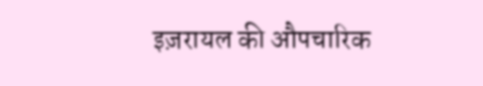इज़रायल की औपचारिक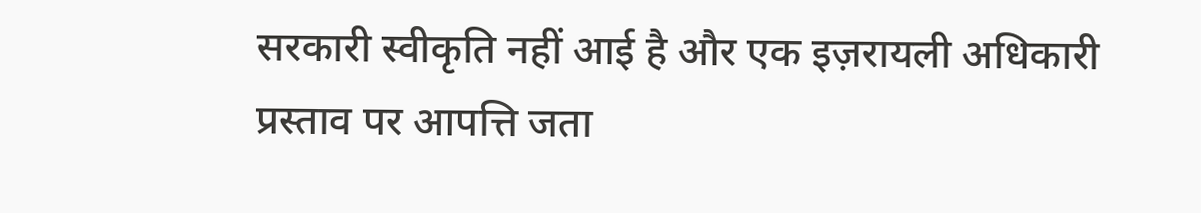सरकारी स्वीकृति नहीं आई है और एक इज़रायली अधिकारी प्रस्ताव पर आपत्ति जता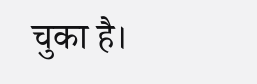चुका है।